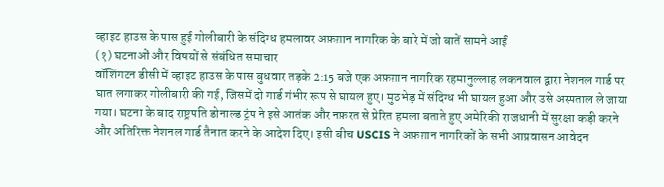व्हाइट हाउस के पास हुई गोलीबारी के संदिग्ध हमलावर अफ़ग़ान नागरिक के बारे में जो बातें सामने आईं
(१) घटनाओं और विषयों से संबंधित समाचार
वॉशिंगटन डीसी में व्हाइट हाउस के पास बुधवार तड़के 2:15 बजे एक अफ़ग़ान नागरिक रहमानुल्लाह लकनवाल द्वारा नेशनल गार्ड पर घात लगाकर गोलीबारी की गई, जिसमें दो गार्ड गंभीर रूप से घायल हुए। मुठभेड़ में संदिग्ध भी घायल हुआ और उसे अस्पताल ले जाया गया। घटना के बाद राष्ट्रपति डोनाल्ड ट्रंप ने इसे आतंक और नफ़रत से प्रेरित हमला बताते हुए अमेरिकी राजधानी में सुरक्षा कड़ी करने और अतिरिक्त नेशनल गार्ड तैनात करने के आदेश दिए। इसी बीच USCIS ने अफ़ग़ान नागरिकों के सभी आप्रवासन आवेदन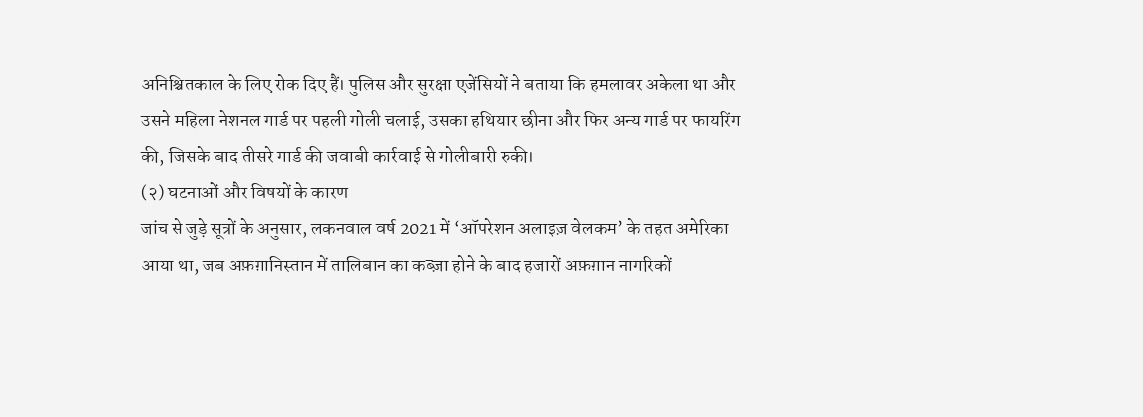अनिश्चितकाल के लिए रोक दिए हैं। पुलिस और सुरक्षा एजेंसियों ने बताया कि हमलावर अकेला था और उसने महिला नेशनल गार्ड पर पहली गोली चलाई, उसका हथियार छीना और फिर अन्य गार्ड पर फायरिंग की, जिसके बाद तीसरे गार्ड की जवाबी कार्रवाई से गोलीबारी रुकी।
(२) घटनाओं और विषयों के कारण
जांच से जुड़े सूत्रों के अनुसार, लकनवाल वर्ष 2021 में ‘ऑपरेशन अलाइज़ वेलकम’ के तहत अमेरिका आया था, जब अफ़ग़ानिस्तान में तालिबान का कब्ज़ा होने के बाद हजारों अफ़ग़ान नागरिकों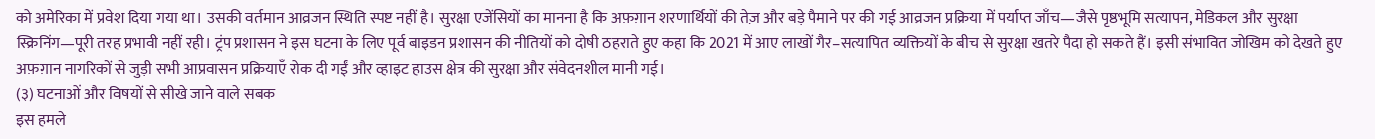को अमेरिका में प्रवेश दिया गया था। उसकी वर्तमान आव्रजन स्थिति स्पष्ट नहीं है। सुरक्षा एजेंसियों का मानना है कि अफ़ग़ान शरणार्थियों की तेज़ और बड़े पैमाने पर की गई आव्रजन प्रक्रिया में पर्याप्त जाँच—जैसे पृष्ठभूमि सत्यापन, मेडिकल और सुरक्षा स्क्रिनिंग—पूरी तरह प्रभावी नहीं रही। ट्रंप प्रशासन ने इस घटना के लिए पूर्व बाइडन प्रशासन की नीतियों को दोषी ठहराते हुए कहा कि 2021 में आए लाखों गैर–सत्यापित व्यक्तियों के बीच से सुरक्षा खतरे पैदा हो सकते हैं। इसी संभावित जोखिम को देखते हुए अफ़ग़ान नागरिकों से जुड़ी सभी आप्रवासन प्रक्रियाएँ रोक दी गईं और व्हाइट हाउस क्षेत्र की सुरक्षा और संवेदनशील मानी गई।
(३) घटनाओं और विषयों से सीखे जाने वाले सबक
इस हमले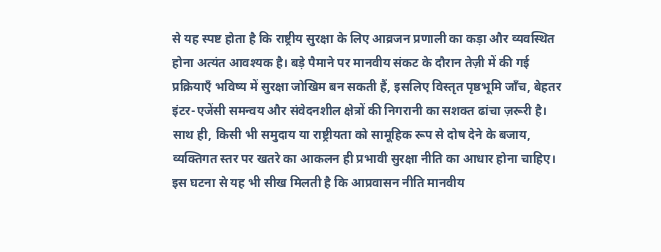से यह स्पष्ट होता है कि राष्ट्रीय सुरक्षा के लिए आव्रजन प्रणाली का कड़ा और व्यवस्थित होना अत्यंत आवश्यक है। बड़े पैमाने पर मानवीय संकट के दौरान तेज़ी में की गई प्रक्रियाएँ भविष्य में सुरक्षा जोखिम बन सकती हैं, इसलिए विस्तृत पृष्ठभूमि जाँच, बेहतर इंटर-एजेंसी समन्वय और संवेदनशील क्षेत्रों की निगरानी का सशक्त ढांचा ज़रूरी है। साथ ही, किसी भी समुदाय या राष्ट्रीयता को सामूहिक रूप से दोष देने के बजाय, व्यक्तिगत स्तर पर खतरे का आकलन ही प्रभावी सुरक्षा नीति का आधार होना चाहिए। इस घटना से यह भी सीख मिलती है कि आप्रवासन नीति मानवीय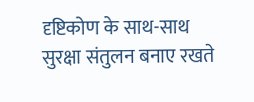दृष्टिकोण के साथ-साथ सुरक्षा संतुलन बनाए रखते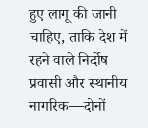हुए लागू की जानी चाहिए, ताकि देश में रहने वाले निर्दोष प्रवासी और स्थानीय नागरिक—दोनों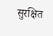सुरक्षित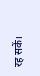रह सकें।